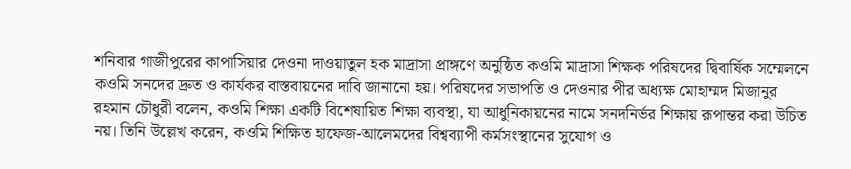শনিবার গাজীপুরের কাপাসিয়ার দেওনা দাওয়াতুল হক মাদ্রাসা প্রাঙ্গণে অনুষ্ঠিত কওমি মাদ্রাসা শিক্ষক পরিষদের দ্বিবার্ষিক সম্মেলনে কওমি সনদের দ্রুত ও কার্যকর বাস্তবায়নের দাবি জানানো হয়। পরিষদের সভাপতি ও দেওনার পীর অধ্যক্ষ মোহাম্মদ মিজানুর রহমান চৌধুরী বলেন, কওমি শিক্ষা একটি বিশেষায়িত শিক্ষা ব্যবস্থা, যা আধুনিকায়নের নামে সনদনির্ভর শিক্ষায় রূপান্তর করা উচিত নয়। তিনি উল্লেখ করেন, কওমি শিক্ষিত হাফেজ-আলেমদের বিশ্বব্যাপী কর্মসংস্থানের সুযোগ ও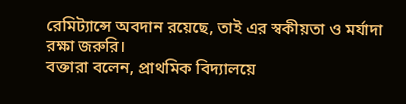রেমিট্যান্সে অবদান রয়েছে, তাই এর স্বকীয়তা ও মর্যাদা রক্ষা জরুরি।
বক্তারা বলেন, প্রাথমিক বিদ্যালয়ে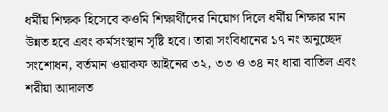ধর্মীয় শিক্ষক হিসেবে কওমি শিক্ষার্থীদের নিয়োগ দিলে ধর্মীয় শিক্ষার মান উন্নত হবে এবং কর্মসংস্থান সৃষ্টি হবে। তারা সংবিধানের ১৭ নং অনুচ্ছেদ সংশোধন, বর্তমান ওয়াকফ আইনের ৩২, ৩৩ ও ৩৪ নং ধারা বাতিল এবং শরীয়া আদালত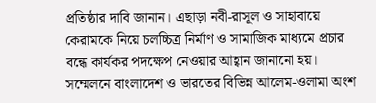প্রতিষ্ঠার দাবি জানান। এছাড়া নবী-রাসূল ও সাহাবায়ে কেরামকে নিয়ে চলচ্চিত্র নির্মাণ ও সামাজিক মাধ্যমে প্রচার বন্ধে কার্যকর পদক্ষেপ নেওয়ার আহ্বান জানানো হয়।
সম্মেলনে বাংলাদেশ ও ভারতের বিভিন্ন আলেম-ওলামা অংশ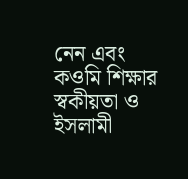নেন এবং কওমি শিক্ষার স্বকীয়তা ও ইসলামী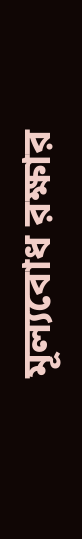মূল্যবোধ রক্ষার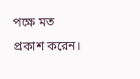পক্ষে মত প্রকাশ করেন।